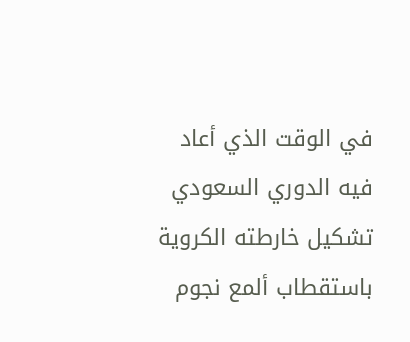في الوقت الذي أعاد فيه الدوري السعودي تشكيل خارطته الكروية باستقطاب ألمع نجوم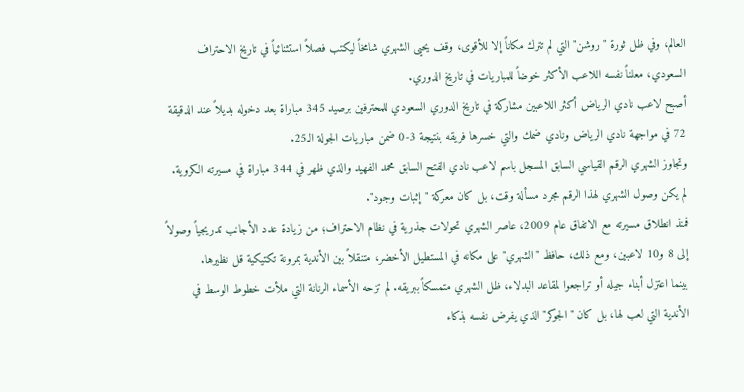العالم، وفي ظل ثورة "روشن" التي لم تترك مكاناً إلا للأقوى، وقف يحيى الشهري شامخاً ليكتب فصلاً استثنائياً في تاريخ الاحتراف السعودي، معلناً نفسه اللاعب الأكثر خوضاً للمباريات في تاريخ الدوري.
أصبح لاعب نادي الرياض أكثر اللاعبين مشاركة في تاريخ الدوري السعودي للمحترفين برصيد 345 مباراة بعد دخوله بديلاً عند الدقيقة 72 في مواجهة نادي الرياض ونادي ضمك والتي خسرها فريقه بنتيجة 3-0 ضمن مباريات الجولة الـ25.
وتجاوز الشهري الرقم القياسي السابق المسجل باسم لاعب نادي الفتح السابق محمد الفهيد والذي ظهر في 344 مباراة في مسيرته الكروية.
لم يكن وصول الشهري لهذا الرقم مجرد مسألة وقت، بل كان معركة "إثبات وجود".
فمنذ انطلاق مسيرته مع الاتفاق عام 2009، عاصر الشهري تحولات جذرية في نظام الاحتراف؛ من زيادة عدد الأجانب تدريجياً وصولاً إلى 8 و10 لاعبين، ومع ذلك، حافظ "الشهري" على مكانه في المستطيل الأخضر، متنقلاً بين الأندية بمرونة تكتيكية قل نظيرها.
بينما اعتزل أبناء جيله أو تراجعوا لمقاعد البدلاء، ظل الشهري متمسكاً ببريقه. لم تزحه الأسماء الرنانة التي ملأت خطوط الوسط في الأندية التي لعب لها، بل كان "الجوكر" الذي يفرض نفسه بذكاء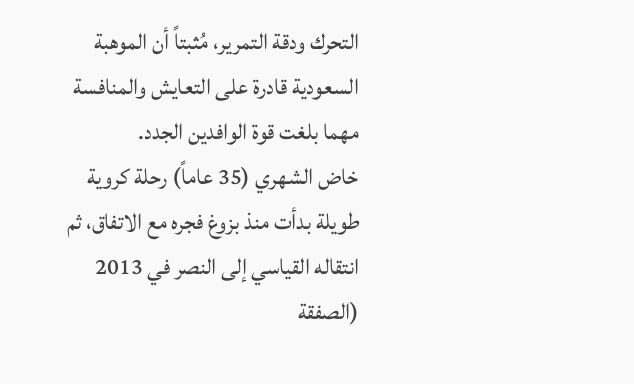التحرك ودقة التمرير، مُثبتاً أن الموهبة السعودية قادرة على التعايش والمنافسة مهما بلغت قوة الوافدين الجدد.
خاض الشهري (35 عاماً) رحلة كروية طويلة بدأت منذ بزوغ فجره مع الاتفاق، ثم انتقاله القياسي إلى النصر في 2013 (الصفقة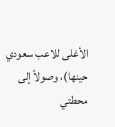الأغلى للاعب سعودي حينها)، وصولاً إلى محطتي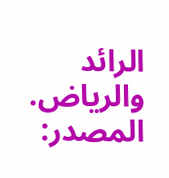الرائد والرياض.
المصدر: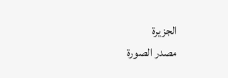الجزيرة
مصدر الصورة